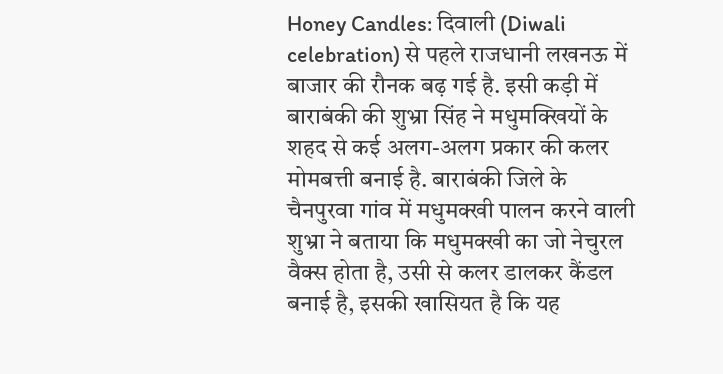Honey Candles: दिवाली (Diwali celebration) से पहले राजधानी लखनऊ में बाजार की रौनक बढ़ गई है. इसी कड़ी में बाराबंकी की शुभ्रा सिंह ने मधुमक्खियों के शहद से कई अलग-अलग प्रकार की कलर मोमबत्ती बनाई है. बाराबंकी जिले के चैनपुरवा गांव में मधुमक्खी पालन करने वाली शुभ्रा ने बताया कि मधुमक्खी का जो नेचुरल वैक्स होता है, उसी से कलर डालकर कैंडल बनाई है, इसकी खासियत है कि यह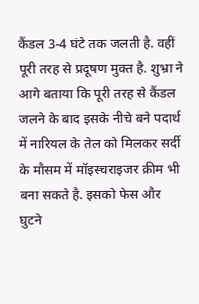कैंडल 3-4 घंटे तक जलती है. वहीं पूरी तरह से प्रदूषण मुक्त है. शुभ्रा ने आगे बताया कि पूरी तरह से कैंडल जलने के बाद इसके नीचे बने पदार्थ में नारियल के तेल को मिलकर सर्दी के मौसम में मॉइस्चराइजर क्रीम भी बना सकते है. इसको फेस और घुटने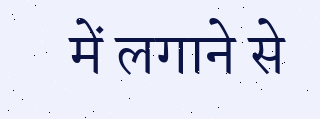में लगाने से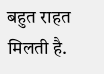बहुत राहत मिलती है.